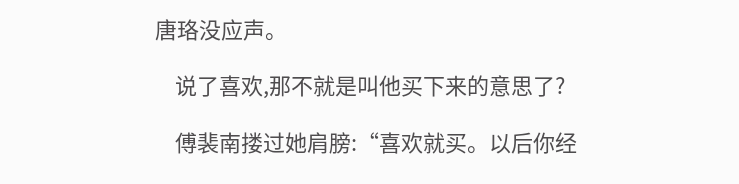唐珞没应声。

    说了喜欢,那不就是叫他买下来的意思了?

    傅裴南搂过她肩膀:“喜欢就买。以后你经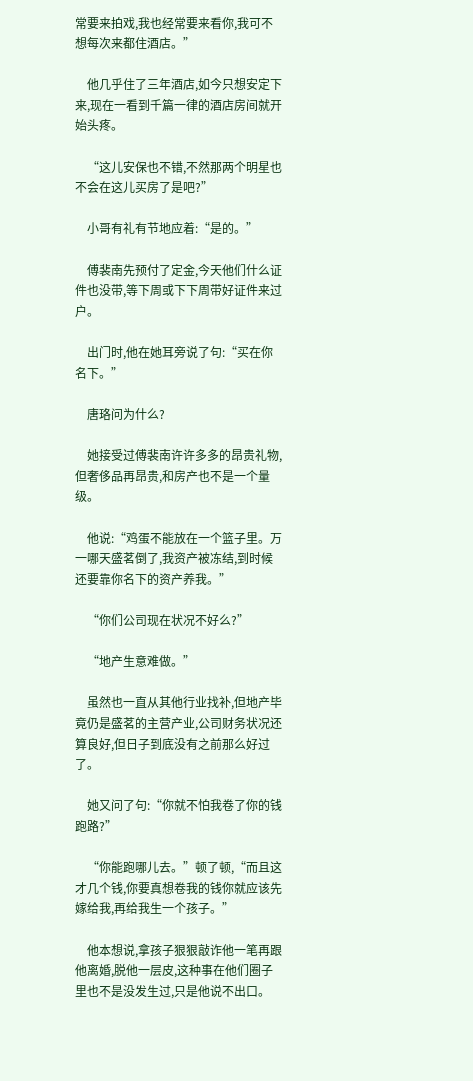常要来拍戏,我也经常要来看你,我可不想每次来都住酒店。”

    他几乎住了三年酒店,如今只想安定下来,现在一看到千篇一律的酒店房间就开始头疼。

    “这儿安保也不错,不然那两个明星也不会在这儿买房了是吧?”

    小哥有礼有节地应着:“是的。”

    傅裴南先预付了定金,今天他们什么证件也没带,等下周或下下周带好证件来过户。

    出门时,他在她耳旁说了句:“买在你名下。”

    唐珞问为什么?

    她接受过傅裴南许许多多的昂贵礼物,但奢侈品再昂贵,和房产也不是一个量级。

    他说:“鸡蛋不能放在一个篮子里。万一哪天盛茗倒了,我资产被冻结,到时候还要靠你名下的资产养我。”

    “你们公司现在状况不好么?”

    “地产生意难做。”

    虽然也一直从其他行业找补,但地产毕竟仍是盛茗的主营产业,公司财务状况还算良好,但日子到底没有之前那么好过了。

    她又问了句:“你就不怕我卷了你的钱跑路?”

    “你能跑哪儿去。”顿了顿,“而且这才几个钱,你要真想卷我的钱你就应该先嫁给我,再给我生一个孩子。”

    他本想说,拿孩子狠狠敲诈他一笔再跟他离婚,脱他一层皮,这种事在他们圈子里也不是没发生过,只是他说不出口。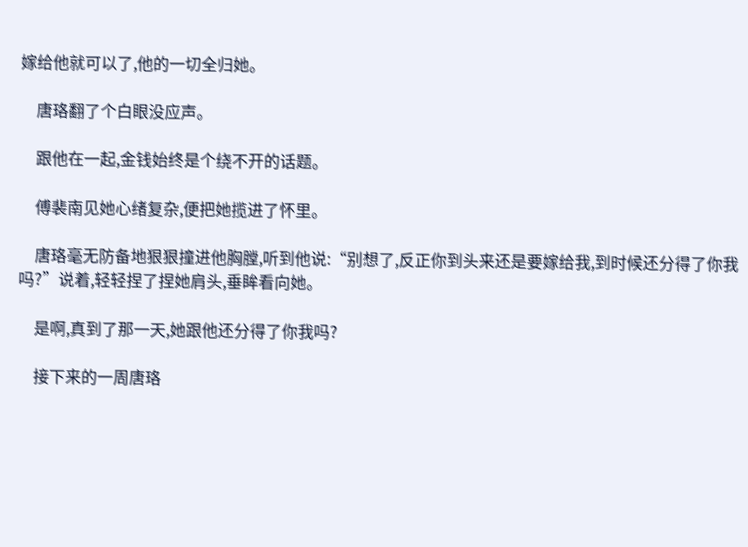嫁给他就可以了,他的一切全归她。

    唐珞翻了个白眼没应声。

    跟他在一起,金钱始终是个绕不开的话题。

    傅裴南见她心绪复杂,便把她揽进了怀里。

    唐珞毫无防备地狠狠撞进他胸膛,听到他说:“别想了,反正你到头来还是要嫁给我,到时候还分得了你我吗?”说着,轻轻捏了捏她肩头,垂眸看向她。

    是啊,真到了那一天,她跟他还分得了你我吗?

    接下来的一周唐珞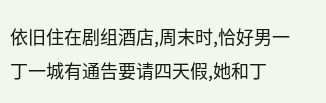依旧住在剧组酒店,周末时,恰好男一丁一城有通告要请四天假,她和丁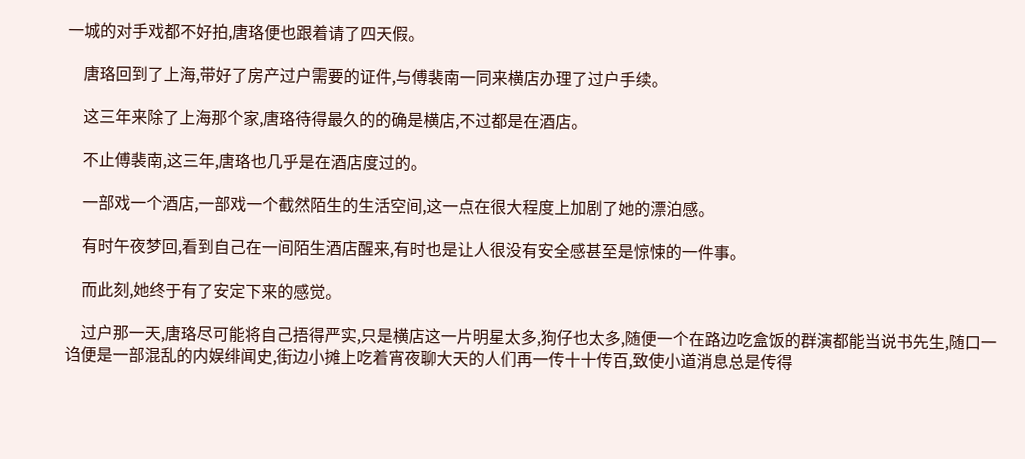一城的对手戏都不好拍,唐珞便也跟着请了四天假。

    唐珞回到了上海,带好了房产过户需要的证件,与傅裴南一同来横店办理了过户手续。

    这三年来除了上海那个家,唐珞待得最久的的确是横店,不过都是在酒店。

    不止傅裴南,这三年,唐珞也几乎是在酒店度过的。

    一部戏一个酒店,一部戏一个截然陌生的生活空间,这一点在很大程度上加剧了她的漂泊感。

    有时午夜梦回,看到自己在一间陌生酒店醒来,有时也是让人很没有安全感甚至是惊悚的一件事。

    而此刻,她终于有了安定下来的感觉。

    过户那一天,唐珞尽可能将自己捂得严实,只是横店这一片明星太多,狗仔也太多,随便一个在路边吃盒饭的群演都能当说书先生,随口一诌便是一部混乱的内娱绯闻史,街边小摊上吃着宵夜聊大天的人们再一传十十传百,致使小道消息总是传得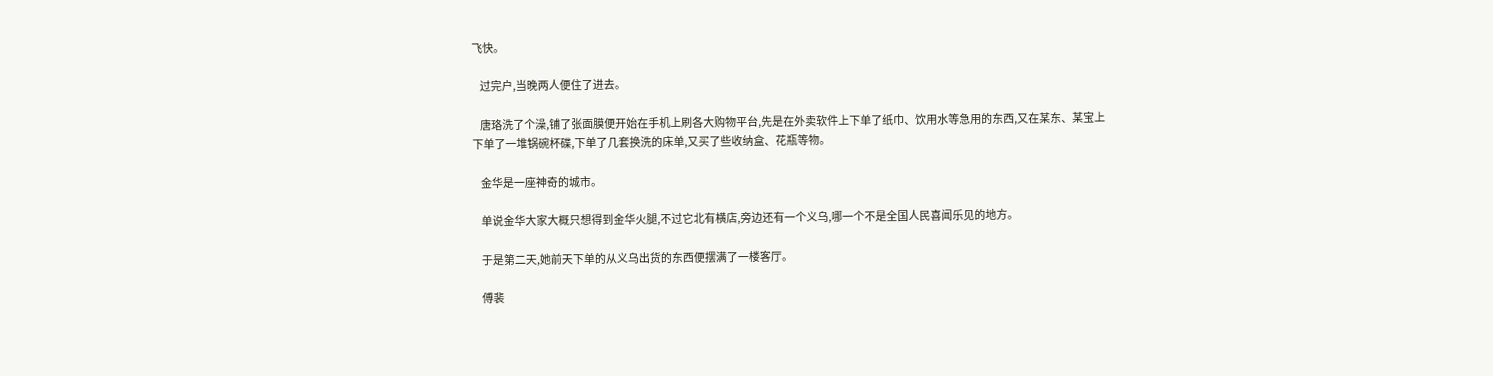飞快。

    过完户,当晚两人便住了进去。

    唐珞洗了个澡,铺了张面膜便开始在手机上刷各大购物平台,先是在外卖软件上下单了纸巾、饮用水等急用的东西,又在某东、某宝上下单了一堆锅碗杯碟,下单了几套换洗的床单,又买了些收纳盒、花瓶等物。

    金华是一座神奇的城市。

    单说金华大家大概只想得到金华火腿,不过它北有横店,旁边还有一个义乌,哪一个不是全国人民喜闻乐见的地方。

    于是第二天,她前天下单的从义乌出货的东西便摆满了一楼客厅。

    傅裴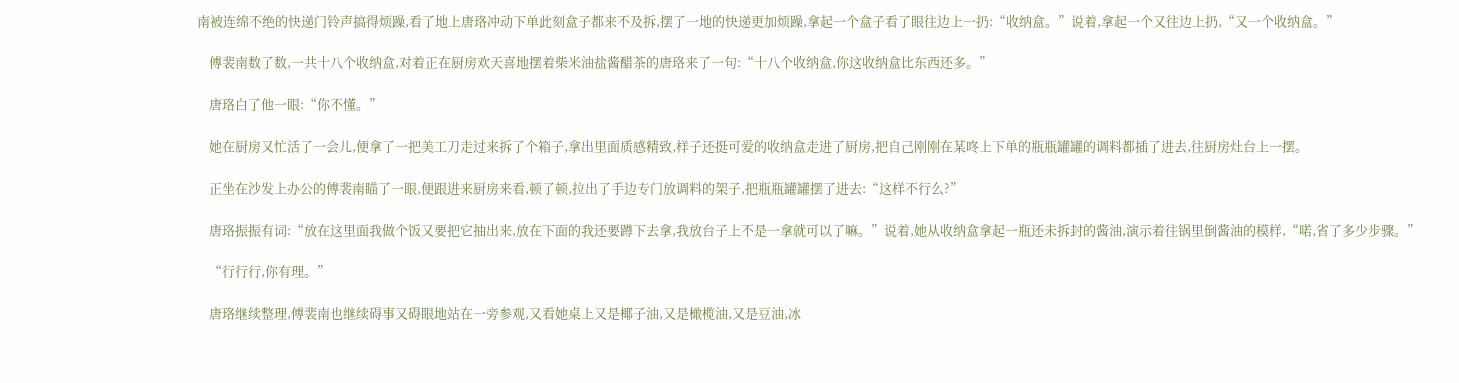南被连绵不绝的快递门铃声搞得烦躁,看了地上唐珞冲动下单此刻盒子都来不及拆,摆了一地的快递更加烦躁,拿起一个盒子看了眼往边上一扔:“收纳盒。”说着,拿起一个又往边上扔,“又一个收纳盒。”

    傅裴南数了数,一共十八个收纳盒,对着正在厨房欢天喜地摆着柴米油盐酱醋茶的唐珞来了一句:“十八个收纳盒,你这收纳盒比东西还多。”

    唐珞白了他一眼:“你不懂。”

    她在厨房又忙活了一会儿,便拿了一把美工刀走过来拆了个箱子,拿出里面质感精致,样子还挺可爱的收纳盒走进了厨房,把自己刚刚在某咚上下单的瓶瓶罐罐的调料都插了进去,往厨房灶台上一摆。

    正坐在沙发上办公的傅裴南瞄了一眼,便跟进来厨房来看,顿了顿,拉出了手边专门放调料的架子,把瓶瓶罐罐摆了进去:“这样不行么?”

    唐珞振振有词:“放在这里面我做个饭又要把它抽出来,放在下面的我还要蹲下去拿,我放台子上不是一拿就可以了嘛。”说着,她从收纳盒拿起一瓶还未拆封的酱油,演示着往锅里倒酱油的模样,“喏,省了多少步骤。”

    “行行行,你有理。”

    唐珞继续整理,傅裴南也继续碍事又碍眼地站在一旁参观,又看她桌上又是椰子油,又是橄榄油,又是豆油,冰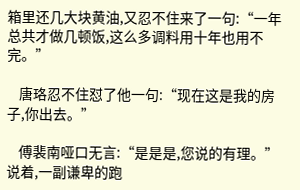箱里还几大块黄油,又忍不住来了一句:“一年总共才做几顿饭,这么多调料用十年也用不完。”

    唐珞忍不住怼了他一句:“现在这是我的房子,你出去。”

    傅裴南哑口无言:“是是是,您说的有理。”说着,一副谦卑的跑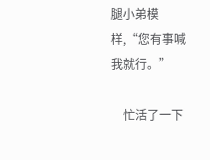腿小弟模样,“您有事喊我就行。”

    忙活了一下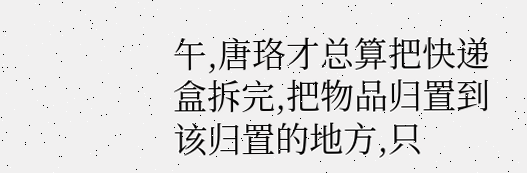午,唐珞才总算把快递盒拆完,把物品归置到该归置的地方,只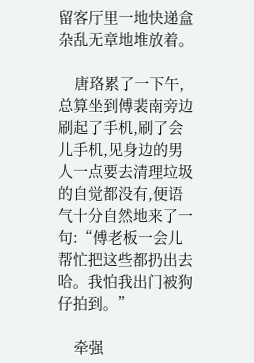留客厅里一地快递盒杂乱无章地堆放着。

    唐珞累了一下午,总算坐到傅裴南旁边刷起了手机,刷了会儿手机,见身边的男人一点要去清理垃圾的自觉都没有,便语气十分自然地来了一句:“傅老板一会儿帮忙把这些都扔出去哈。我怕我出门被狗仔拍到。”

    牵强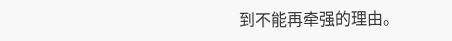到不能再牵强的理由。